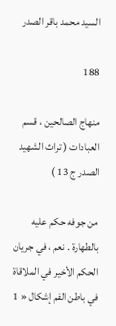السيد محمد باقر الصدر

188

منهاج الصالحين ، قسم العبادات ( تراث الشهيد الصدر ج 13 )

من جوفه حكم عليه بالطهارة . نعم ، في جريان الحكم الأخير في الملاقاة في باطن الفم إشكال « 1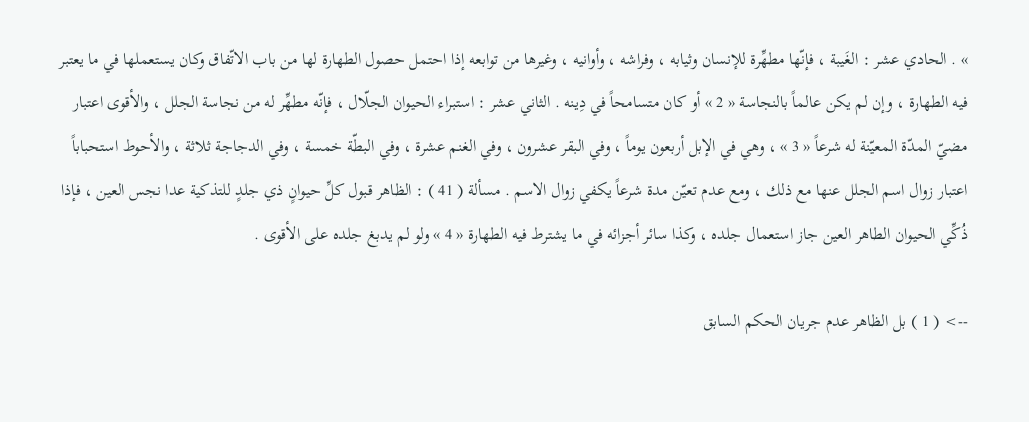» . الحادي عشر : الغَيبة ، فإنّها مطهِّرة للإنسان وثيابه ، وفراشه ، وأوانيه ، وغيرها من توابعه إذا احتمل حصول الطهارة لها من باب الاتّفاق وكان يستعملها في ما يعتبر فيه الطهارة ، وإن لم يكن عالماً بالنجاسة « 2 » أو كان متسامحاً في دِينه . الثاني عشر : استبراء الحيوان الجلّال ، فإنّه مطهِّر له من نجاسة الجلل ، والأقوى اعتبار مضيّ المدّة المعيّنة له شرعاً « 3 » ، وهي في الإبل أربعون يوماً ، وفي البقر عشرون ، وفي الغنم عشرة ، وفي البطّة خمسة ، وفي الدجاجة ثلاثة ، والأحوط استحباباً اعتبار زوال اسم الجلل عنها مع ذلك ، ومع عدم تعيّن مدة شرعاً يكفي زوال الاسم . مسألة ( 41 ) : الظاهر قبول كلِّ حيوانٍ ذي جلدٍ للتذكية عدا نجس العين ، فإذا ذُكِّي الحيوان الطاهر العين جاز استعمال جلده ، وكذا سائر أجزائه في ما يشترط فيه الطهارة « 4 » ولو لم يدبغ جلده على الأقوى .

--> ( 1 ) بل الظاهر عدم جريان الحكم السابق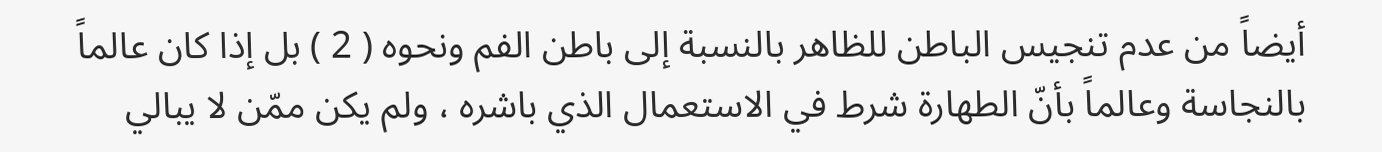أيضاً من عدم تنجيس الباطن للظاهر بالنسبة إلى باطن الفم ونحوه ( 2 ) بل إذا كان عالماً بالنجاسة وعالماً بأنّ الطهارة شرط في الاستعمال الذي باشره ، ولم يكن ممّن لا يبالي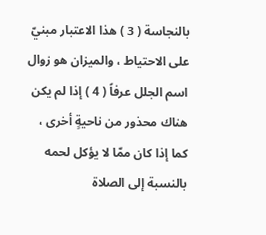بالنجاسة ( 3 ) هذا الاعتبار مبنيّ على الاحتياط ، والميزان هو زوال اسم الجلل عرفاً ( 4 ) إذا لم يكن هناك محذور من ناحيةٍ أخرى ، كما إذا كان ممّا لا يؤكل لحمه بالنسبة إلى الصلاة